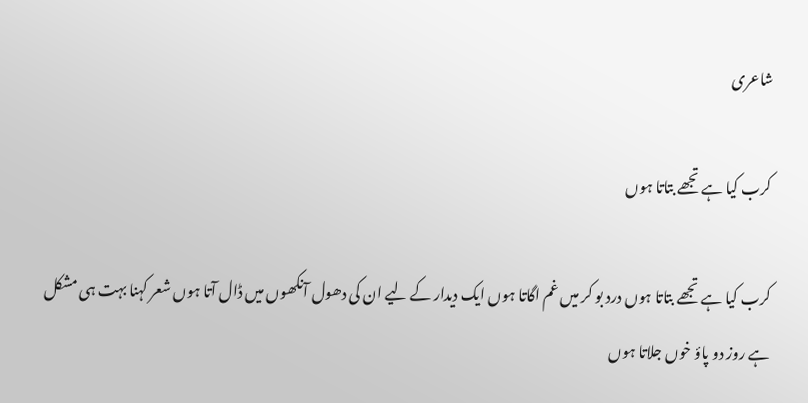شاعری

کرب کیا ہے تجھے بتاتا ہوں

کرب کیا ہے تجھے بتاتا ہوں درد بو کر میں غم اگاتا ہوں ایک دیدار کے لیے ان کی دھول آنکھوں میں ڈال آتا ہوں شعر کہنا بہت ہی مشکل ہے روز دو پاؤ خوں جلاتا ہوں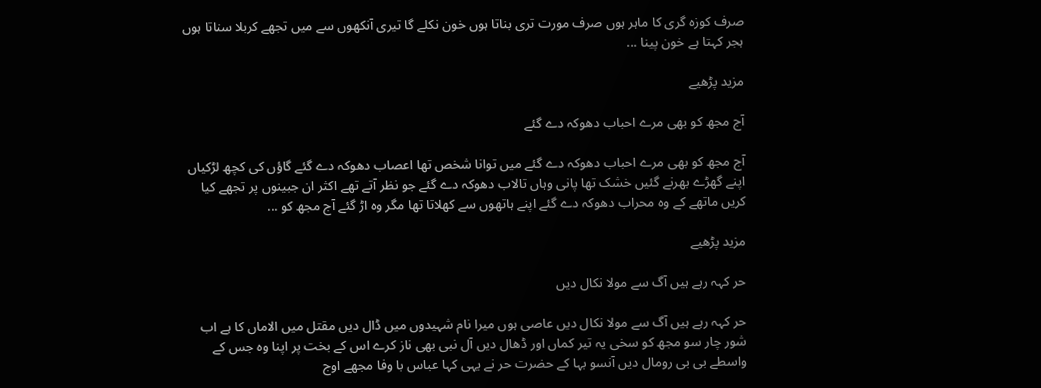صرف کوزہ گری کا ماہر ہوں صرف مورت تری بناتا ہوں خون نکلے گا تیری آنکھوں سے میں تجھے کربلا سناتا ہوں ہجر کہتا ہے خون پینا ...

مزید پڑھیے

آج مجھ کو بھی مرے احباب دھوکہ دے گئے

آج مجھ کو بھی مرے احباب دھوکہ دے گئے میں توانا شخص تھا اعصاب دھوکہ دے گئے گاؤں کی کچھ لڑکیاں اپنے گھڑے بھرنے گئیں خشک تھا پانی وہاں تالاب دھوکہ دے گئے جو نظر آتے تھے اکثر ان جبینوں پر تجھے کیا کریں ماتھے کے وہ محراب دھوکہ دے گئے اپنے ہاتھوں سے کھلاتا تھا مگر وہ اڑ گئے آج مجھ کو ...

مزید پڑھیے

حر کہہ رہے ہیں آگ سے مولا نکال دیں

حر کہہ رہے ہیں آگ سے مولا نکال دیں عاصی ہوں میرا نام شہیدوں میں ڈال دیں مقتل میں الاماں کا ہے اب شور چار سو مجھ کو سخی یہ تیر کماں اور ڈھال دیں آل نبی بھی ناز کرے اس کے بخت پر اپنا وہ جس کے واسطے بی بی رومال دیں آنسو بہا کے حضرت حر نے یہی کہا عباس با وفا مجھے اوج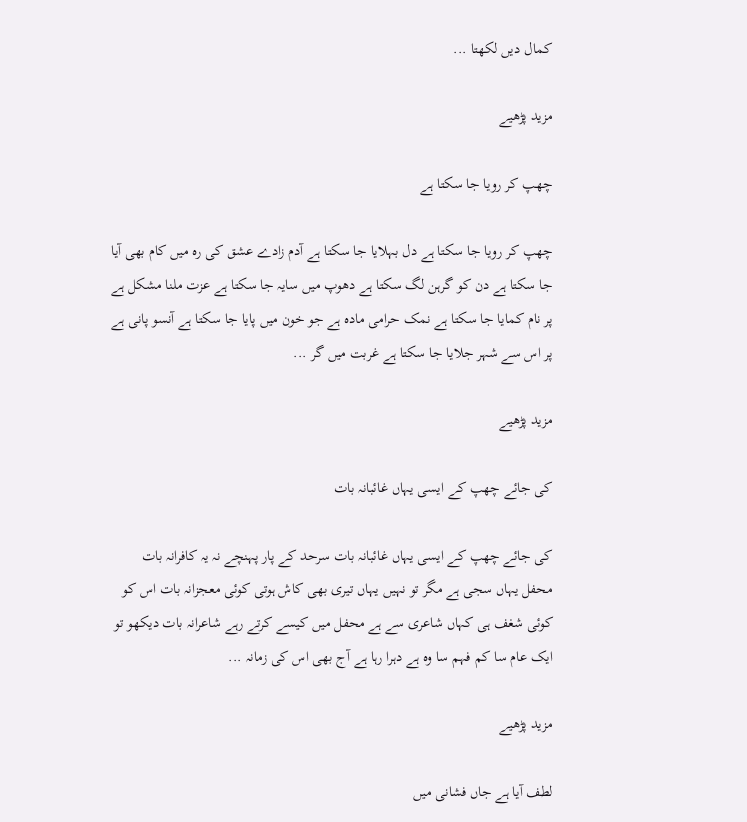کمال دیں لکھتا ...

مزید پڑھیے

چھپ کر رویا جا سکتا ہے

چھپ کر رویا جا سکتا ہے دل بہلایا جا سکتا ہے آدم زادے عشق کی رہ میں کام بھی آیا جا سکتا ہے دن کو گرہن لگ سکتا ہے دھوپ میں سایہ جا سکتا ہے عزت ملنا مشکل ہے پر نام کمایا جا سکتا ہے نمک حرامی مادہ ہے جو خون میں پایا جا سکتا ہے آنسو پانی ہے پر اس سے شہر جلایا جا سکتا ہے غربت میں گر ...

مزید پڑھیے

کی جائے چھپ کے ایسی یہاں غائبانہ بات

کی جائے چھپ کے ایسی یہاں غائبانہ بات سرحد کے پار پہنچے نہ یہ کافرانہ بات محفل یہاں سجی ہے مگر تو نہیں یہاں تیری بھی کاش ہوتی کوئی معجزانہ بات اس کو کوئی شغف ہی کہاں شاعری سے ہے محفل میں کیسے کرتے رہے شاعرانہ بات دیکھو تو ایک عام سا کم فہم سا وہ ہے دہرا رہا ہے آج بھی اس کی زمانہ ...

مزید پڑھیے

لطف آیا ہے جاں فشانی میں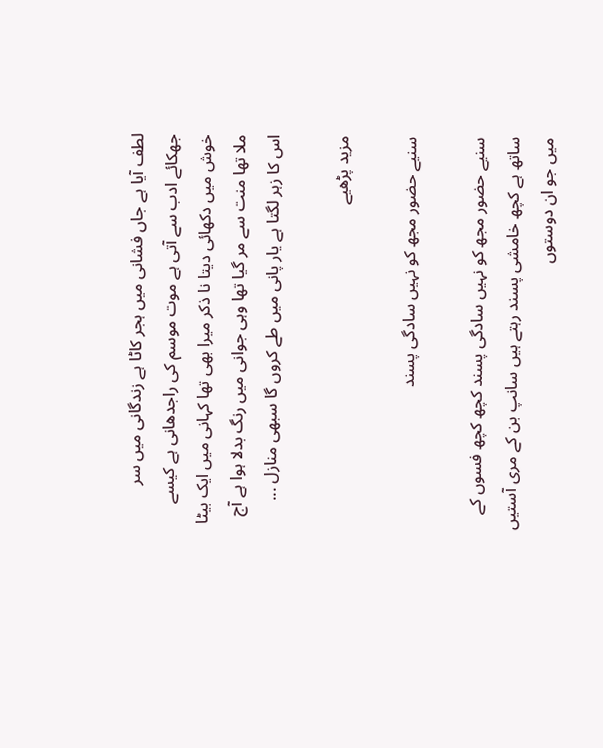لطف آیا ہے جاں فشانی میں ہجر کاٹا ہے زندگانی میں سر جھکائے ادب سے آتی ہے موت موسم کی راجدھانی ہے کیسے خوش میں دکھائی دیتا نا ذکر میرا بھی تھا کہانی میں ایک بیٹا ملا تھا منت سے مر گیا تھا وہی جوانی میں رنگ بدلا ہوا ہے آج اس کا زہر لگتا ہے یار پانی میں طے کروں گا سبھی منازل ...

مزید پڑھیے

سنیے حضور مجھ کو نہیں سادگی پسند

سنیے حضور مجھ کو نہیں سادگی پسند کچھ کچھ فسوں کے ساتھ ہے کچھ خامشی پسند رہتے ہیں سانپ بن کے مری آستیں میں جو ان دوستوں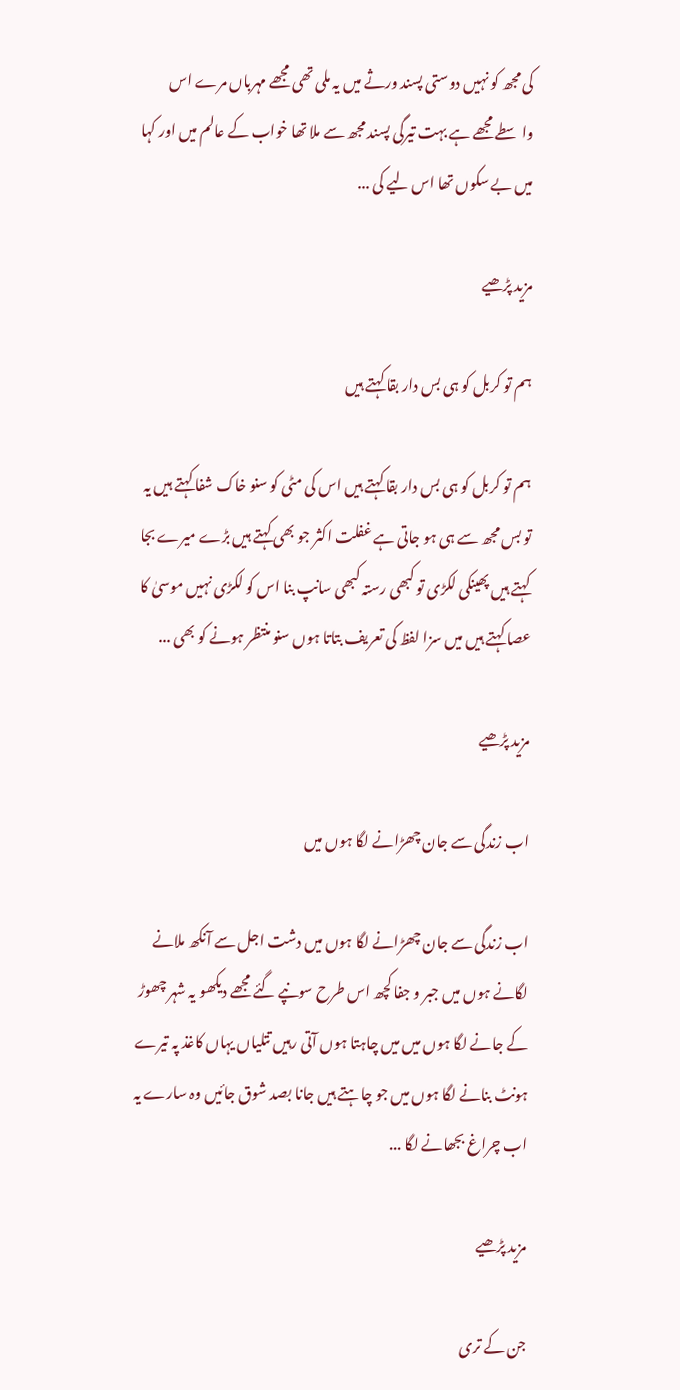کی مجھ کو نہیں دوستی پسند ورثے میں یہ ملی تھی مجھے مہرباں مرے اس واسطے مجھے ہے بہت تیرگی پسند مجھ سے ملا تھا خواب کے عالم میں اور کہا میں بے سکوں تھا اس لیے کی ...

مزید پڑھیے

ہم تو کربل کو ہی بس دار بقا کہتے ہیں

ہم تو کربل کو ہی بس دار بقا کہتے ہیں اس کی مٹی کو سنو خاک شفا کہتے ہیں یہ تو بس مجھ سے ہی ہو جاتی ہے غفلت اکثر جو بھی کہتے ہیں بڑے میرے بجا کہتے ہیں پھینکی لکڑی تو کبھی رستہ کبھی سانپ بنا اس کو لکڑی نہیں موسیٰ کا عصا کہتے ہیں میں سزا لفظ کی تعریف بتاتا ہوں سنو منتظر ہونے کو بھی ...

مزید پڑھیے

اب زندگی سے جان چھڑانے لگا ہوں میں

اب زندگی سے جان چھڑانے لگا ہوں میں دشت اجل سے آنکھ ملانے لگانے ہوں میں جبر و جفا کچھ اس طرح سونپے گئے مجھے دیکھو یہ شہر چھوڑ کے جانے لگا ہوں میں میں چاہتا ہوں آتی رہیں تتلیاں یہاں کاغذ پہ تیرے ہونٹ بنانے لگا ہوں میں جو چاہتے ہیں جانا بصد شوق جائیں وہ سارے یہ اب چراغ بجھانے لگا ...

مزید پڑھیے

جن کے تری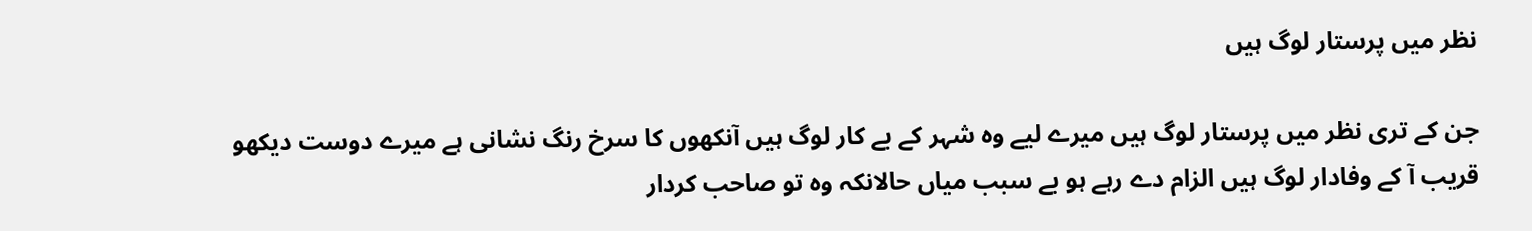نظر میں پرستار لوگ ہیں

جن کے تری نظر میں پرستار لوگ ہیں میرے لیے وہ شہر کے بے کار لوگ ہیں آنکھوں کا سرخ رنگ نشانی ہے میرے دوست دیکھو قریب آ کے وفادار لوگ ہیں الزام دے رہے ہو بے سبب میاں حالانکہ وہ تو صاحب کردار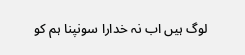لوگ ہیں اب نہ خدارا سونپنا ہم کو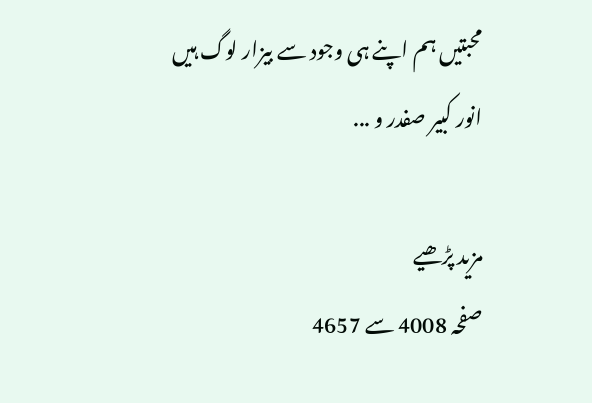محبتیں ہم اپنے ہی وجود سے بیزار لوگ ہیں انور کبیر صفدر و ...

مزید پڑھیے
صفحہ 4008 سے 4657